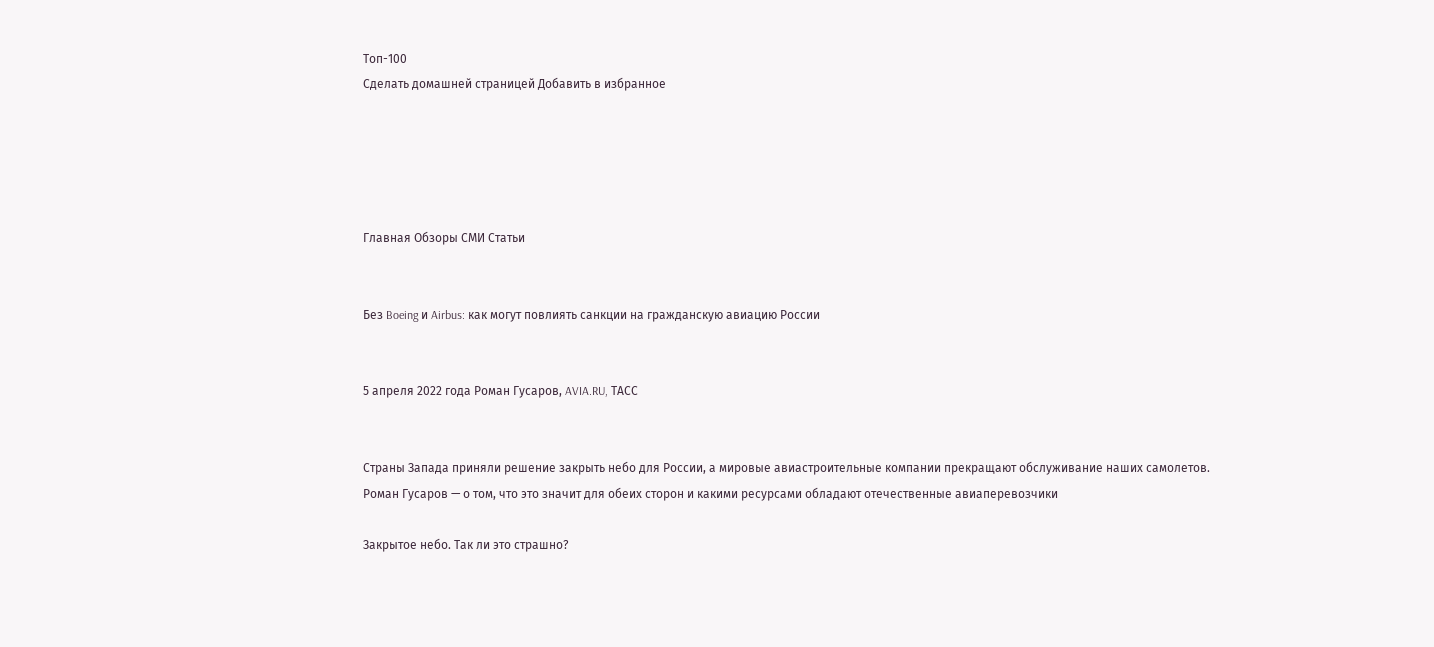Топ-100
Сделать домашней страницей Добавить в избранное





Главная Обзоры СМИ Статьи


Без Boeing и Airbus: как могут повлиять санкции на гражданскую авиацию России


5 апреля 2022 года Роман Гусаров, AVIA.RU, ТАСС


Страны Запада приняли решение закрыть небо для России, а мировые авиастроительные компании прекращают обслуживание наших самолетов. Роман Гусаров — о том, что это значит для обеих сторон и какими ресурсами обладают отечественные авиаперевозчики

Закрытое небо. Так ли это страшно?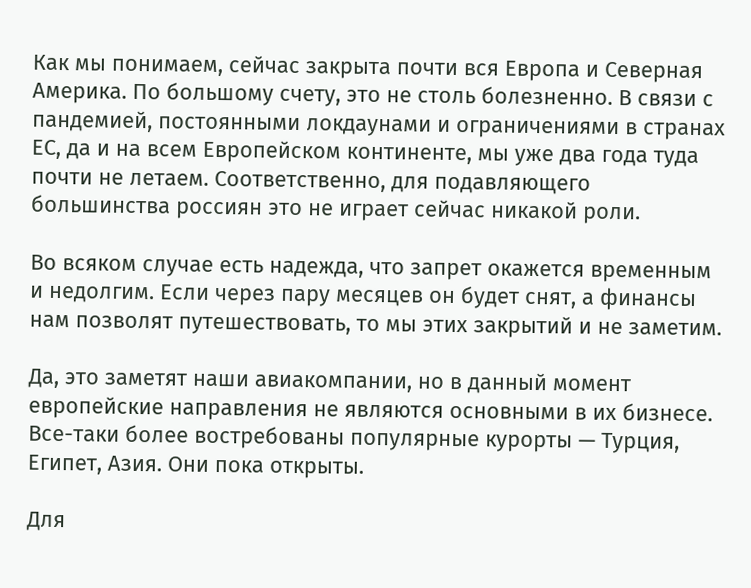Как мы понимаем, сейчас закрыта почти вся Европа и Северная Америка. По большому счету, это не столь болезненно. В связи с пандемией, постоянными локдаунами и ограничениями в странах ЕС, да и на всем Европейском континенте, мы уже два года туда почти не летаем. Соответственно, для подавляющего большинства россиян это не играет сейчас никакой роли.

Во всяком случае есть надежда, что запрет окажется временным и недолгим. Если через пару месяцев он будет снят, а финансы нам позволят путешествовать, то мы этих закрытий и не заметим.

Да, это заметят наши авиакомпании, но в данный момент европейские направления не являются основными в их бизнесе. Все-таки более востребованы популярные курорты — Турция, Египет, Азия. Они пока открыты.

Для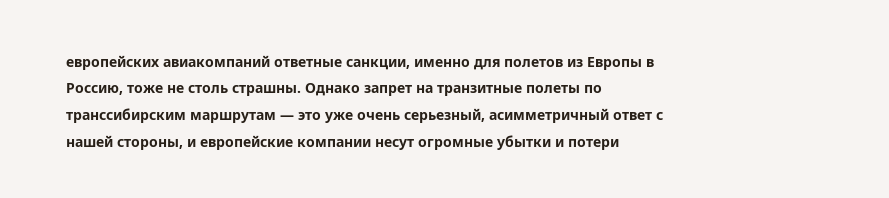европейских авиакомпаний ответные санкции, именно для полетов из Европы в Россию, тоже не столь страшны. Однако запрет на транзитные полеты по транссибирским маршрутам — это уже очень серьезный, асимметричный ответ с нашей стороны, и европейские компании несут огромные убытки и потери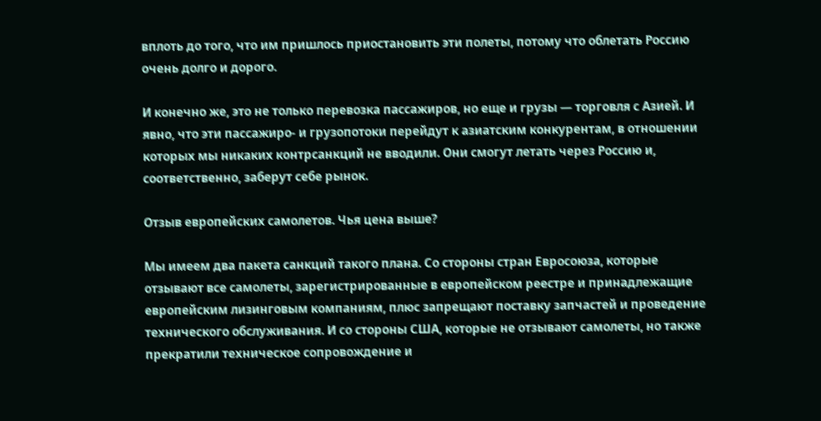вплоть до того, что им пришлось приостановить эти полеты, потому что облетать Россию очень долго и дорого.

И конечно же, это не только перевозка пассажиров, но еще и грузы — торговля с Азией. И явно, что эти пассажиро- и грузопотоки перейдут к азиатским конкурентам, в отношении которых мы никаких контрсанкций не вводили. Они смогут летать через Россию и, соответственно, заберут себе рынок.

Отзыв европейских самолетов. Чья цена выше?

Мы имеем два пакета санкций такого плана. Со стороны стран Евросоюза, которые отзывают все самолеты, зарегистрированные в европейском реестре и принадлежащие европейским лизинговым компаниям, плюс запрещают поставку запчастей и проведение технического обслуживания. И со стороны США, которые не отзывают самолеты, но также прекратили техническое сопровождение и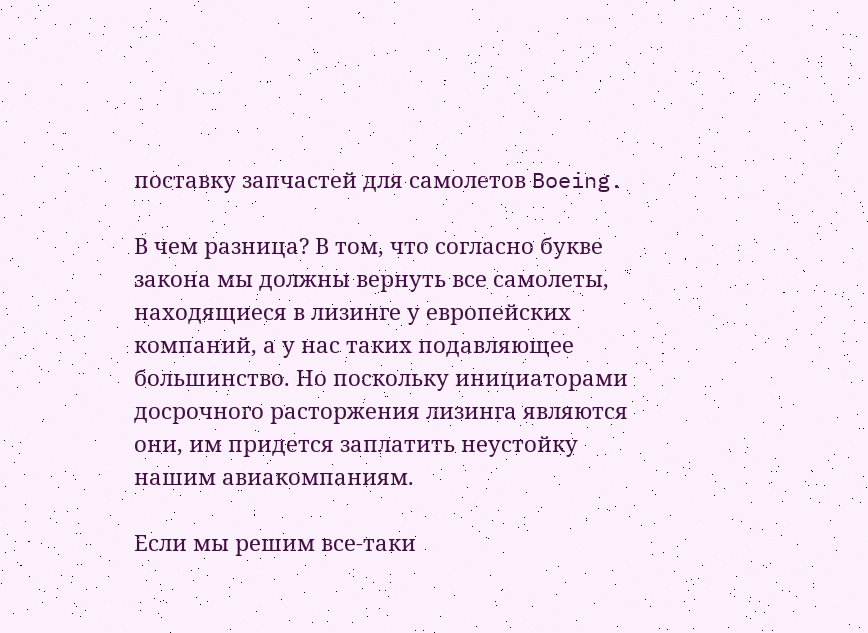поставку запчастей для самолетов Boeing.

В чем разница? В том, что согласно букве закона мы должны вернуть все самолеты, находящиеся в лизинге у европейских компаний, а у нас таких подавляющее большинство. Но поскольку инициаторами досрочного расторжения лизинга являются они, им придется заплатить неустойку нашим авиакомпаниям.

Если мы решим все-таки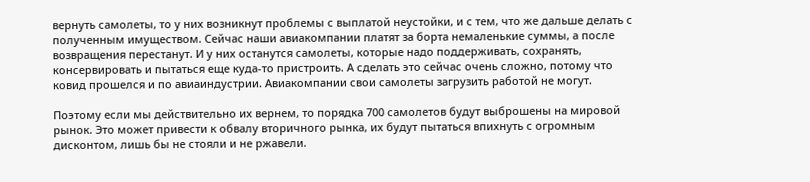вернуть самолеты, то у них возникнут проблемы с выплатой неустойки, и с тем, что же дальше делать с полученным имуществом. Сейчас наши авиакомпании платят за борта немаленькие суммы, а после возвращения перестанут. И у них останутся самолеты, которые надо поддерживать, сохранять, консервировать и пытаться еще куда-то пристроить. А сделать это сейчас очень сложно, потому что ковид прошелся и по авиаиндустрии. Авиакомпании свои самолеты загрузить работой не могут.

Поэтому если мы действительно их вернем, то порядка 700 самолетов будут выброшены на мировой рынок. Это может привести к обвалу вторичного рынка, их будут пытаться впихнуть с огромным дисконтом, лишь бы не стояли и не ржавели.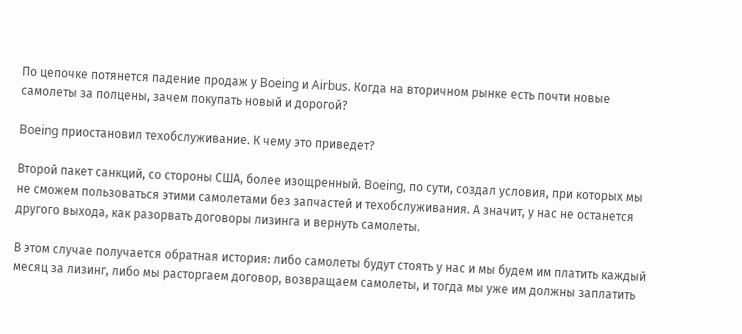По цепочке потянется падение продаж у Boeing и Airbus. Когда на вторичном рынке есть почти новые самолеты за полцены, зачем покупать новый и дорогой?

Boeing приостановил техобслуживание. К чему это приведет?

Второй пакет санкций, со стороны США, более изощренный. Boeing, по сути, создал условия, при которых мы не сможем пользоваться этими самолетами без запчастей и техобслуживания. А значит, у нас не останется другого выхода, как разорвать договоры лизинга и вернуть самолеты.

В этом случае получается обратная история: либо самолеты будут стоять у нас и мы будем им платить каждый месяц за лизинг, либо мы расторгаем договор, возвращаем самолеты, и тогда мы уже им должны заплатить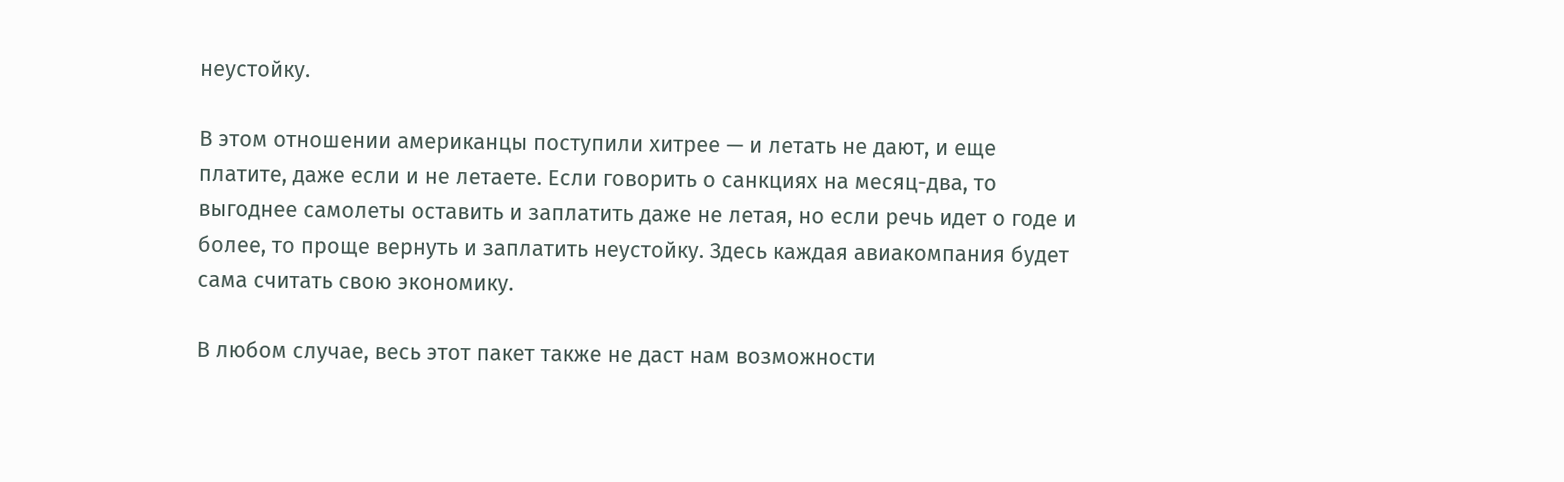неустойку.

В этом отношении американцы поступили хитрее — и летать не дают, и еще платите, даже если и не летаете. Если говорить о санкциях на месяц-два, то выгоднее самолеты оставить и заплатить даже не летая, но если речь идет о годе и более, то проще вернуть и заплатить неустойку. Здесь каждая авиакомпания будет сама считать свою экономику.

В любом случае, весь этот пакет также не даст нам возможности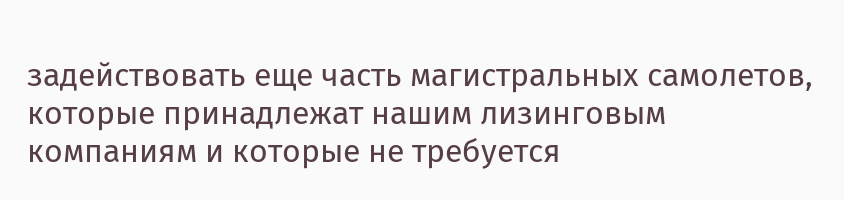задействовать еще часть магистральных самолетов, которые принадлежат нашим лизинговым компаниям и которые не требуется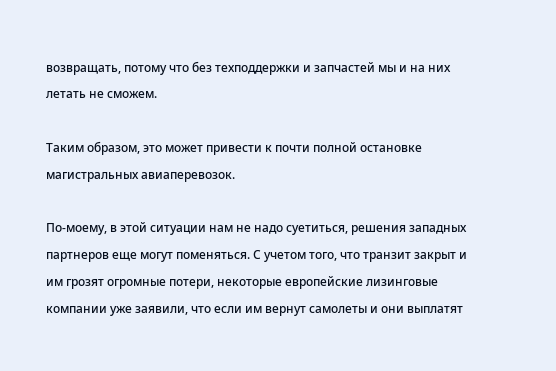возвращать, потому что без техподдержки и запчастей мы и на них летать не сможем.

Таким образом, это может привести к почти полной остановке магистральных авиаперевозок.

По-моему, в этой ситуации нам не надо суетиться, решения западных партнеров еще могут поменяться. С учетом того, что транзит закрыт и им грозят огромные потери, некоторые европейские лизинговые компании уже заявили, что если им вернут самолеты и они выплатят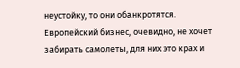неустойку, то они обанкротятся. Европейский бизнес, очевидно, не хочет забирать самолеты, для них это крах и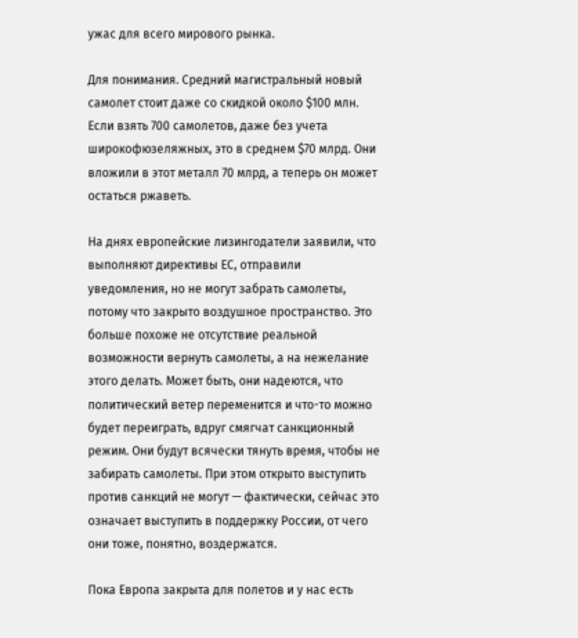ужас для всего мирового рынка.

Для понимания. Средний магистральный новый самолет стоит даже со скидкой около $100 млн. Если взять 700 самолетов, даже без учета широкофюзеляжных, это в среднем $70 млрд. Они вложили в этот металл 70 млрд, а теперь он может остаться ржаветь.

На днях европейские лизингодатели заявили, что выполняют директивы ЕС, отправили уведомления, но не могут забрать самолеты, потому что закрыто воздушное пространство. Это больше похоже не отсутствие реальной возможности вернуть самолеты, а на нежелание этого делать. Может быть, они надеются, что политический ветер переменится и что-то можно будет переиграть, вдруг смягчат санкционный режим. Они будут всячески тянуть время, чтобы не забирать самолеты. При этом открыто выступить против санкций не могут — фактически, сейчас это означает выступить в поддержку России, от чего они тоже, понятно, воздержатся.

Пока Европа закрыта для полетов и у нас есть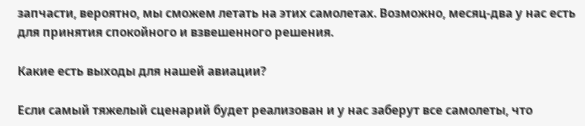запчасти, вероятно, мы сможем летать на этих самолетах. Возможно, месяц-два у нас есть для принятия спокойного и взвешенного решения.

Какие есть выходы для нашей авиации?

Если самый тяжелый сценарий будет реализован и у нас заберут все самолеты, что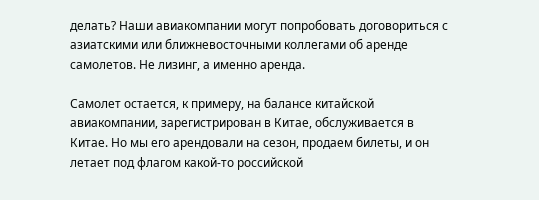делать? Наши авиакомпании могут попробовать договориться с азиатскими или ближневосточными коллегами об аренде самолетов. Не лизинг, а именно аренда.

Самолет остается, к примеру, на балансе китайской авиакомпании, зарегистрирован в Китае, обслуживается в Китае. Но мы его арендовали на сезон, продаем билеты, и он летает под флагом какой-то российской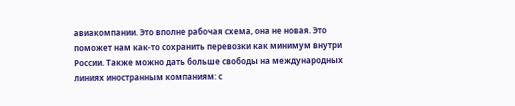авиакомпании. Это вполне рабочая схема, она не новая. Это поможет нам как-то сохранить перевозки как минимум внутри России. Также можно дать больше свободы на международных линиях иностранным компаниям: с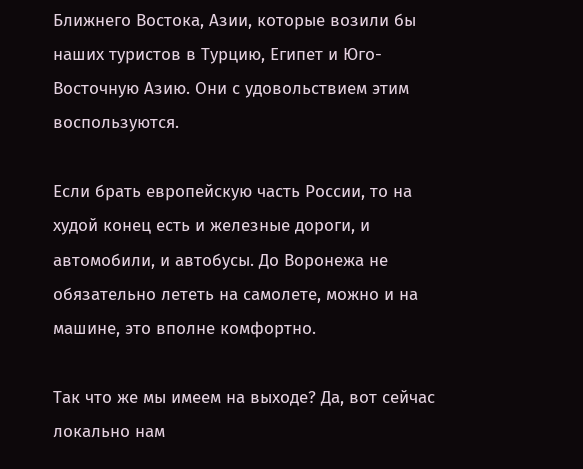Ближнего Востока, Азии, которые возили бы наших туристов в Турцию, Египет и Юго-Восточную Азию. Они с удовольствием этим воспользуются.

Если брать европейскую часть России, то на худой конец есть и железные дороги, и автомобили, и автобусы. До Воронежа не обязательно лететь на самолете, можно и на машине, это вполне комфортно.

Так что же мы имеем на выходе? Да, вот сейчас локально нам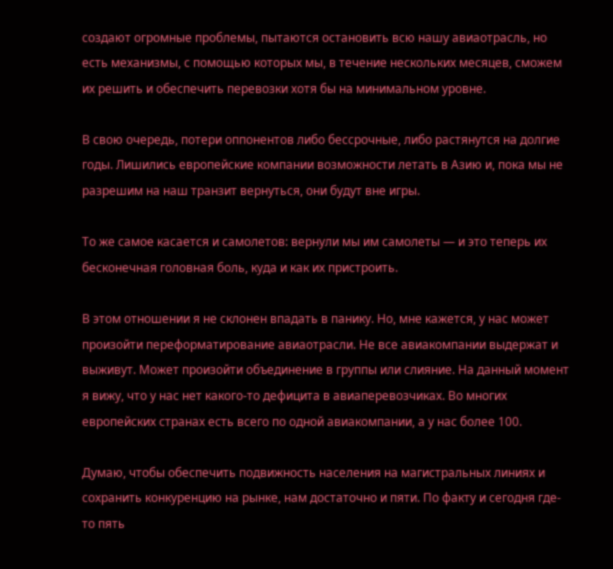создают огромные проблемы, пытаются остановить всю нашу авиаотрасль, но есть механизмы, с помощью которых мы, в течение нескольких месяцев, сможем их решить и обеспечить перевозки хотя бы на минимальном уровне.

В свою очередь, потери оппонентов либо бессрочные, либо растянутся на долгие годы. Лишились европейские компании возможности летать в Азию и, пока мы не разрешим на наш транзит вернуться, они будут вне игры.

То же самое касается и самолетов: вернули мы им самолеты — и это теперь их бесконечная головная боль, куда и как их пристроить.

В этом отношении я не склонен впадать в панику. Но, мне кажется, у нас может произойти переформатирование авиаотрасли. Не все авиакомпании выдержат и выживут. Может произойти объединение в группы или слияние. На данный момент я вижу, что у нас нет какого-то дефицита в авиаперевозчиках. Во многих европейских странах есть всего по одной авиакомпании, а у нас более 100.

Думаю, чтобы обеспечить подвижность населения на магистральных линиях и сохранить конкуренцию на рынке, нам достаточно и пяти. По факту и сегодня где-то пять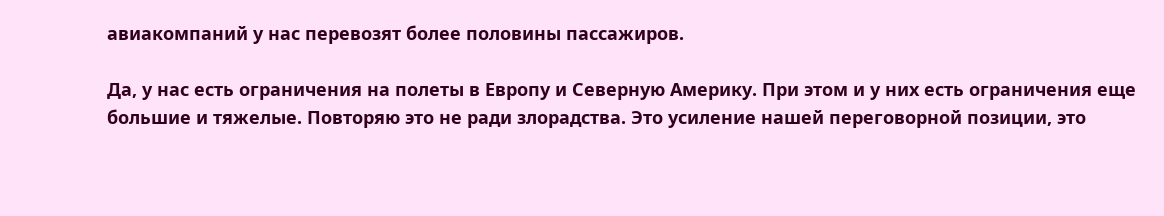авиакомпаний у нас перевозят более половины пассажиров.

Да, у нас есть ограничения на полеты в Европу и Северную Америку. При этом и у них есть ограничения еще большие и тяжелые. Повторяю это не ради злорадства. Это усиление нашей переговорной позиции, это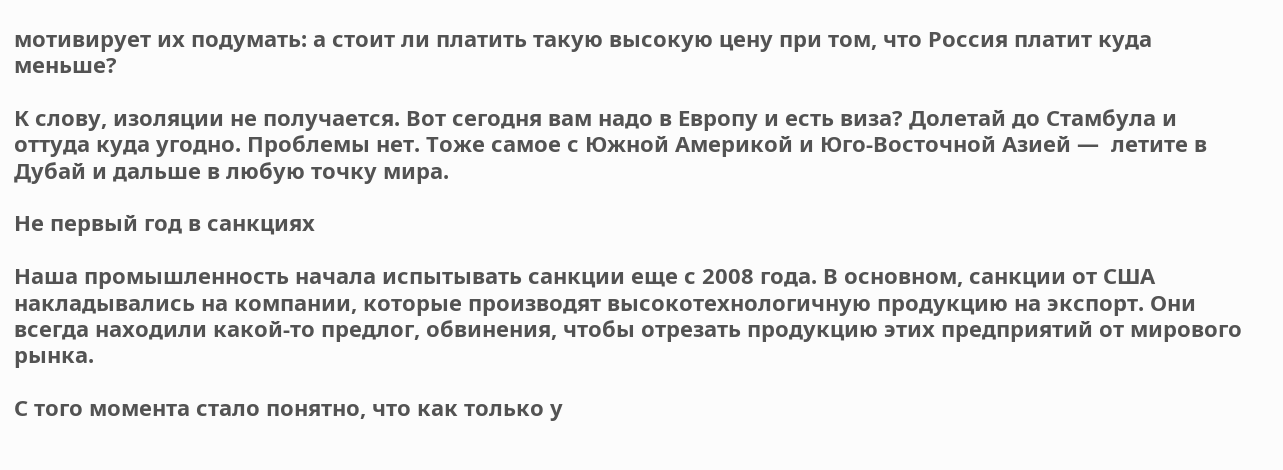мотивирует их подумать: а стоит ли платить такую высокую цену при том, что Россия платит куда меньше?

К слову, изоляции не получается. Вот сегодня вам надо в Европу и есть виза? Долетай до Стамбула и оттуда куда угодно. Проблемы нет. Тоже самое с Южной Америкой и Юго-Восточной Азией —  летите в Дубай и дальше в любую точку мира.

Не первый год в санкциях

Наша промышленность начала испытывать санкции еще с 2008 года. В основном, санкции от США накладывались на компании, которые производят высокотехнологичную продукцию на экспорт. Они всегда находили какой-то предлог, обвинения, чтобы отрезать продукцию этих предприятий от мирового рынка.

С того момента стало понятно, что как только у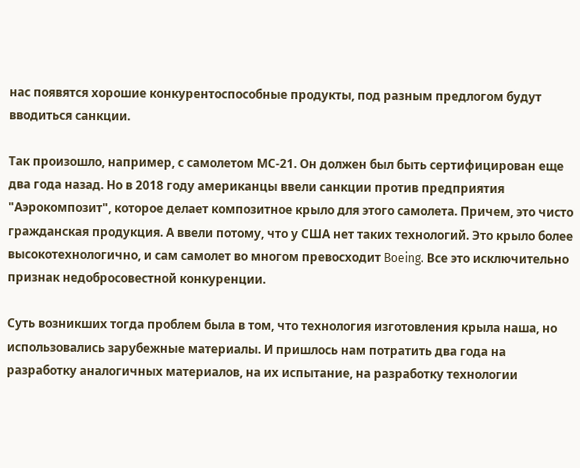нас появятся хорошие конкурентоспособные продукты, под разным предлогом будут вводиться санкции.

Так произошло, например, с самолетом МС-21. Он должен был быть сертифицирован еще два года назад. Но в 2018 году американцы ввели санкции против предприятия "Аэрокомпозит", которое делает композитное крыло для этого самолета. Причем, это чисто гражданская продукция. А ввели потому, что у США нет таких технологий. Это крыло более высокотехнологично, и сам самолет во многом превосходит Boeing. Все это исключительно признак недобросовестной конкуренции.

Суть возникших тогда проблем была в том, что технология изготовления крыла наша, но использовались зарубежные материалы. И пришлось нам потратить два года на разработку аналогичных материалов, на их испытание, на разработку технологии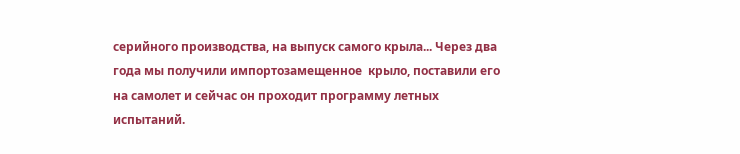серийного производства, на выпуск самого крыла... Через два года мы получили импортозамещенное  крыло, поставили его на самолет и сейчас он проходит программу летных испытаний.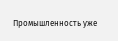Промышленность уже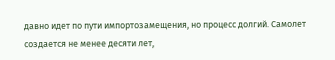давно идет по пути импортозамещения, но процесс долгий. Самолет создается не менее десяти лет,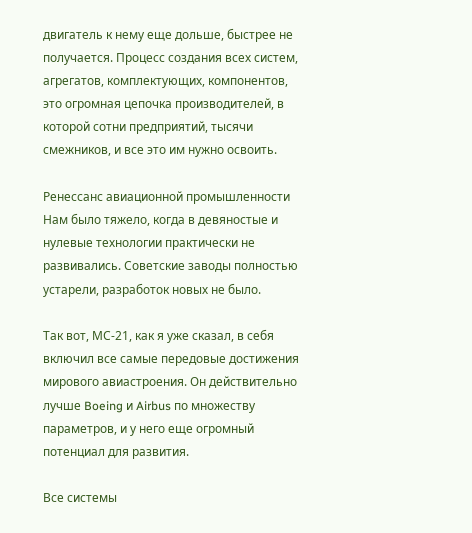двигатель к нему еще дольше, быстрее не получается. Процесс создания всех систем, агрегатов, комплектующих, компонентов, это огромная цепочка производителей, в которой сотни предприятий, тысячи смежников, и все это им нужно освоить.

Ренессанс авиационной промышленности
Нам было тяжело, когда в девяностые и нулевые технологии практически не развивались. Советские заводы полностью устарели, разработок новых не было.

Так вот, МС-21, как я уже сказал, в себя включил все самые передовые достижения мирового авиастроения. Он действительно лучше Boeing и Airbus по множеству параметров, и у него еще огромный потенциал для развития.

Все системы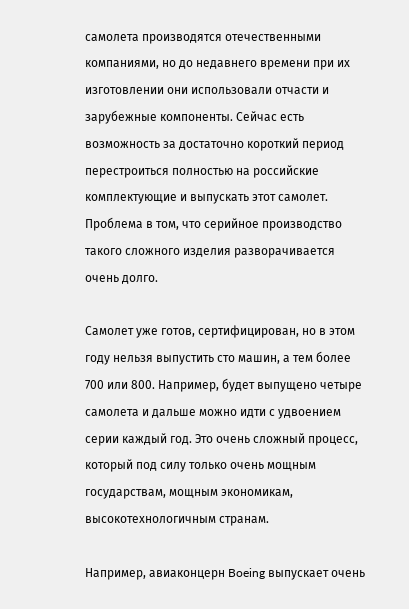самолета производятся отечественными компаниями, но до недавнего времени при их изготовлении они использовали отчасти и зарубежные компоненты. Сейчас есть возможность за достаточно короткий период перестроиться полностью на российские комплектующие и выпускать этот самолет. Проблема в том, что серийное производство такого сложного изделия разворачивается очень долго.

Самолет уже готов, сертифицирован, но в этом году нельзя выпустить сто машин, а тем более 700 или 800. Например, будет выпущено четыре самолета и дальше можно идти с удвоением серии каждый год. Это очень сложный процесс, который под силу только очень мощным государствам, мощным экономикам, высокотехнологичным странам.

Например, авиаконцерн Boeing выпускает очень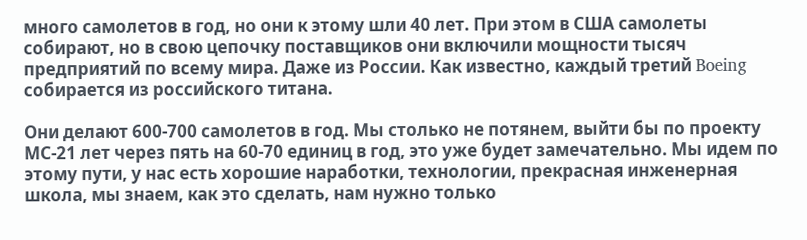много самолетов в год, но они к этому шли 40 лет. При этом в США самолеты собирают, но в свою цепочку поставщиков они включили мощности тысяч предприятий по всему мира. Даже из России. Как известно, каждый третий Boeing собирается из российского титана.

Они делают 600-700 самолетов в год. Мы столько не потянем, выйти бы по проекту МС-21 лет через пять на 60-70 единиц в год, это уже будет замечательно. Мы идем по этому пути, у нас есть хорошие наработки, технологии, прекрасная инженерная школа, мы знаем, как это сделать, нам нужно только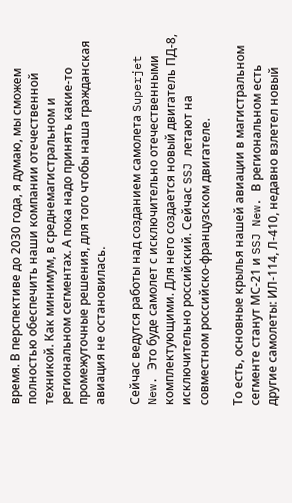время. В перспективе до 2030 года, я думаю, мы сможем полностью обеспечить наши компании отечественной техникой. Как минимум, в среднемагистральном и региональном сегментах. А пока надо принять какие-то промежуточные решения, для того чтобы наша гражданская авиация не остановилась.

Сейчас ведутся работы над созданием самолета Superjet New. Это буде самолет с исключительно отечественными комплектующими. Для него создается новый двигатель ПД-8, исключительно российский. Сейчас SSJ летают на совместном российско-французском двигателе.

То есть, основные крылья нашей авиации в магистральном сегменте станут МС-21 и SSJ New. В региональном есть другие самолеты: ИЛ-114, Л-410, недавно взлетел новый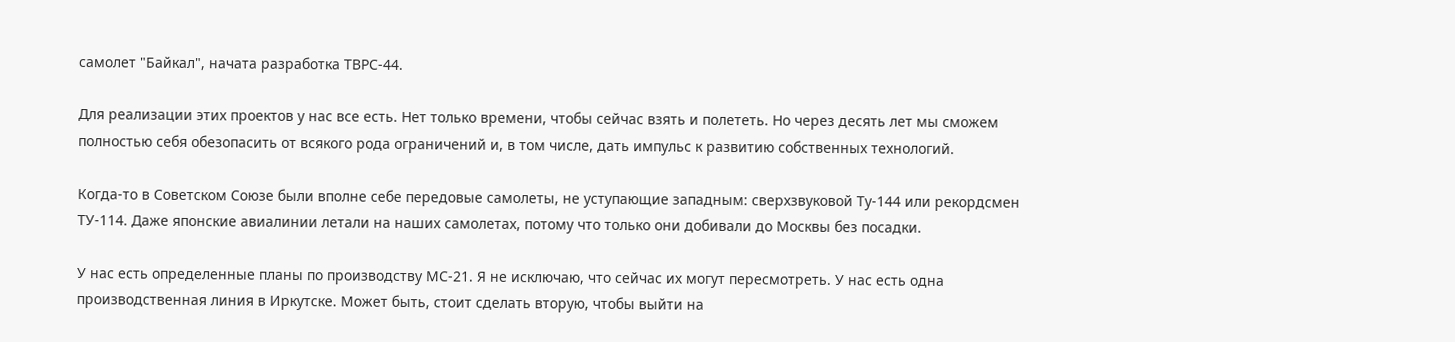самолет "Байкал", начата разработка ТВРС-44.

Для реализации этих проектов у нас все есть. Нет только времени, чтобы сейчас взять и полететь. Но через десять лет мы сможем полностью себя обезопасить от всякого рода ограничений и, в том числе, дать импульс к развитию собственных технологий.

Когда-то в Советском Союзе были вполне себе передовые самолеты, не уступающие западным: сверхзвуковой Ту-144 или рекордсмен ТУ-114. Даже японские авиалинии летали на наших самолетах, потому что только они добивали до Москвы без посадки.

У нас есть определенные планы по производству МС-21. Я не исключаю, что сейчас их могут пересмотреть. У нас есть одна производственная линия в Иркутске. Может быть, стоит сделать вторую, чтобы выйти на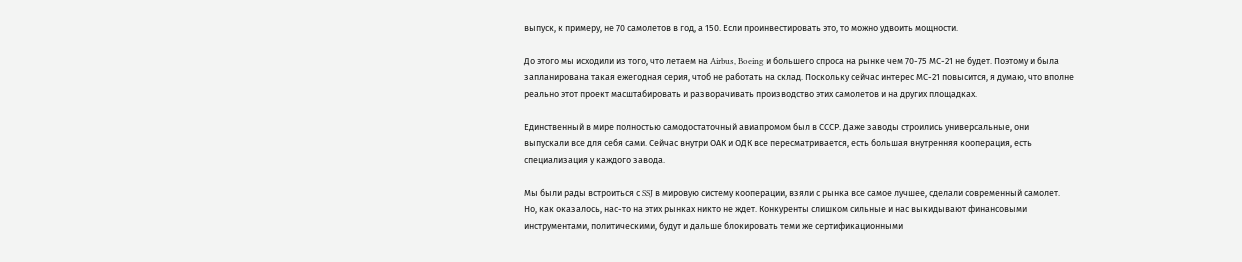выпуск, к примеру, не 70 самолетов в год, а 150. Если проинвестировать это, то можно удвоить мощности.

До этого мы исходили из того, что летаем на Airbus, Boeing и большего спроса на рынке чем 70-75 МС-21 не будет. Поэтому и была запланирована такая ежегодная серия, чтоб не работать на склад. Поскольку сейчас интерес МС-21 повысится, я думаю, что вполне реально этот проект масштабировать и разворачивать производство этих самолетов и на других площадках.

Единственный в мире полностью самодостаточный авиапромом был в СССР. Даже заводы строились универсальные, они выпускали все для себя сами. Сейчас внутри ОАК и ОДК все пересматривается, есть большая внутренняя кооперация, есть специализация у каждого завода.

Мы были рады встроиться с SSJ в мировую систему кооперации, взяли с рынка все самое лучшее, сделали современный самолет. Но, как оказалось, нас-то на этих рынках никто не ждет. Конкуренты слишком сильные и нас выкидывают финансовыми инструментами, политическими, будут и дальше блокировать теми же сертификационными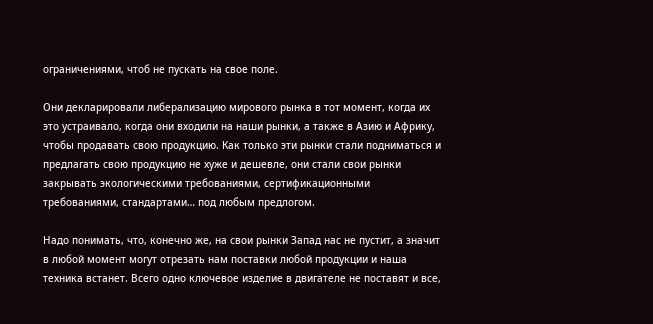ограничениями, чтоб не пускать на свое поле.

Они декларировали либерализацию мирового рынка в тот момент, когда их это устраивало, когда они входили на наши рынки, а также в Азию и Африку, чтобы продавать свою продукцию. Как только эти рынки стали подниматься и предлагать свою продукцию не хуже и дешевле, они стали свои рынки закрывать экологическими требованиями, сертификационными требованиями, стандартами… под любым предлогом.

Надо понимать, что, конечно же, на свои рынки Запад нас не пустит, а значит в любой момент могут отрезать нам поставки любой продукции и наша техника встанет. Всего одно ключевое изделие в двигателе не поставят и все,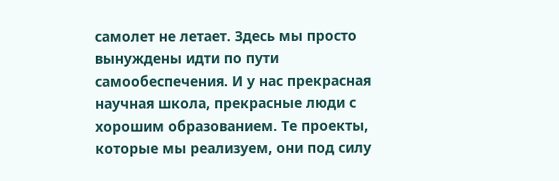самолет не летает. Здесь мы просто вынуждены идти по пути самообеспечения. И у нас прекрасная научная школа, прекрасные люди с хорошим образованием. Те проекты, которые мы реализуем, они под силу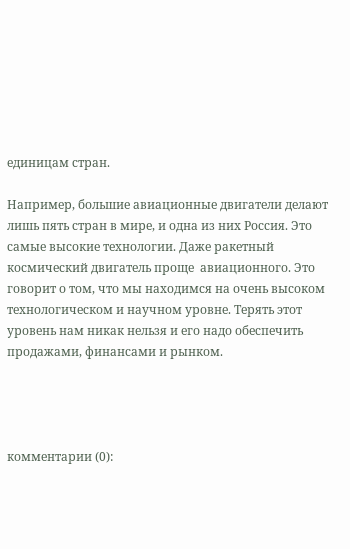единицам стран.

Например, большие авиационные двигатели делают лишь пять стран в мире, и одна из них Россия. Это самые высокие технологии. Даже ракетный космический двигатель проще  авиационного. Это говорит о том, что мы находимся на очень высоком технологическом и научном уровне. Терять этот уровень нам никак нельзя и его надо обеспечить продажами, финансами и рынком.




комментарии (0):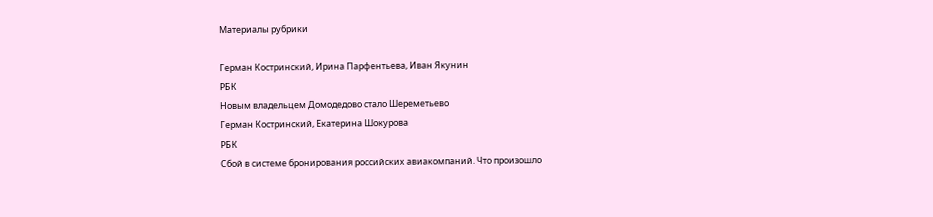Материалы рубрики

Герман Костринский, Ирина Парфентьева, Иван Якунин
РБК
Новым владельцем Домодедово стало Шереметьево
Герман Костринский, Екатерина Шокурова
РБК
Сбой в системе бронирования российских авиакомпаний. Что произошло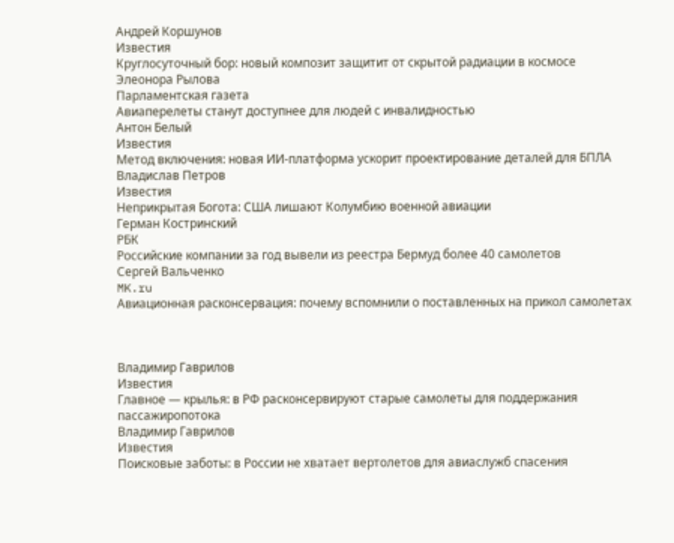Андрей Коршунов
Известия
Круглосуточный бор: новый композит защитит от скрытой радиации в космосе
Элеонора Рылова
Парламентская газета
Авиаперелеты станут доступнее для людей с инвалидностью
Антон Белый
Известия
Метод включения: новая ИИ-платформа ускорит проектирование деталей для БПЛА
Владислав Петров
Известия
Неприкрытая Богота: США лишают Колумбию военной авиации
Герман Костринский
РБК
Российские компании за год вывели из реестра Бермуд более 40 самолетов
Сергей Вальченко
MK.ru
Авиационная расконсервация: почему вспомнили о поставленных на прикол самолетах



Владимир Гаврилов
Известия
Главное — крылья: в РФ расконсервируют старые самолеты для поддержания пассажиропотока
Владимир Гаврилов
Известия
Поисковые заботы: в России не хватает вертолетов для авиаслужб спасения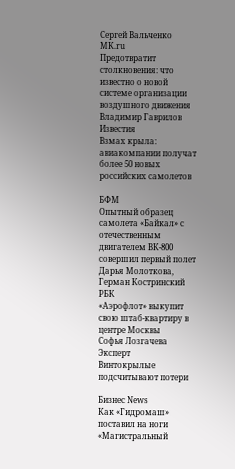Сергей Вальченко
MK.ru
Предотвратит столкновения: что известно о новой системе организации воздушного движения
Владимир Гаврилов
Известия
Взмах крыла: авиакомпании получат более 50 новых российских самолетов

БФМ
Опытный образец самолета «Байкал» с отечественным двигателем ВК-800 совершил первый полет
Дарья Молоткова, Герман Костринский
РБК
«Аэрофлот» выкупит свою штаб-квартиру в центре Москвы
Софья Лозгачева
Эксперт
Винтокрылые подсчитывают потери

Бизнес News
Как «Гидромаш» поставил на ноги «Магистральный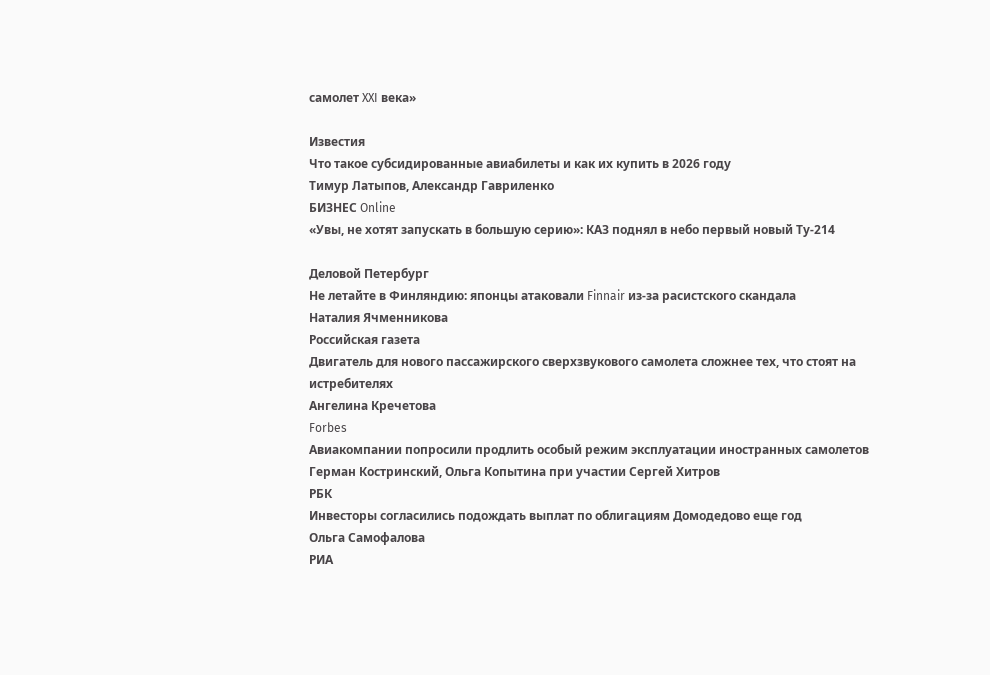самолет XXI века»

Известия
Что такое субсидированные авиабилеты и как их купить в 2026 году
Тимур Латыпов, Александр Гавриленко
БИЗНЕС Online
«Увы, не хотят запускать в большую серию»: КАЗ поднял в небо первый новый Ту-214

Деловой Петербург
Не летайте в Финляндию: японцы атаковали Finnair из-за расистского скандала
Наталия Ячменникова
Российская газета
Двигатель для нового пассажирского сверхзвукового самолета сложнее тех, что стоят на истребителях
Ангелина Кречетова
Forbes
Авиакомпании попросили продлить особый режим эксплуатации иностранных самолетов
Герман Костринский, Ольга Копытина при участии Сергей Хитров
РБК
Инвесторы согласились подождать выплат по облигациям Домодедово еще год
Ольга Самофалова
РИА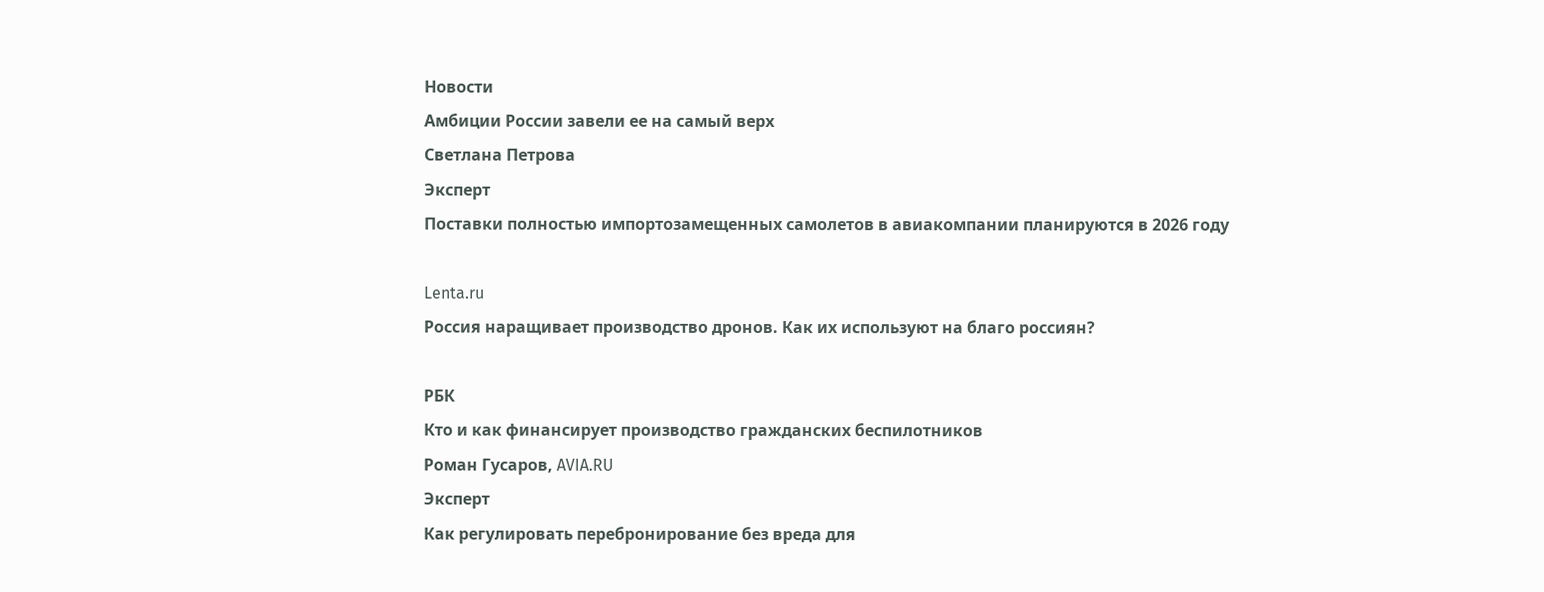Новости
Амбиции России завели ее на самый верх
Светлана Петрова
Эксперт
Поставки полностью импортозамещенных самолетов в авиакомпании планируются в 2026 году

Lenta.ru
Россия наращивает производство дронов. Как их используют на благо россиян?

РБК
Кто и как финансирует производство гражданских беспилотников
Роман Гусаров, AVIA.RU
Эксперт
Как регулировать перебронирование без вреда для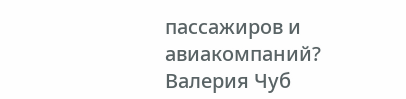пассажиров и авиакомпаний?
Валерия Чуб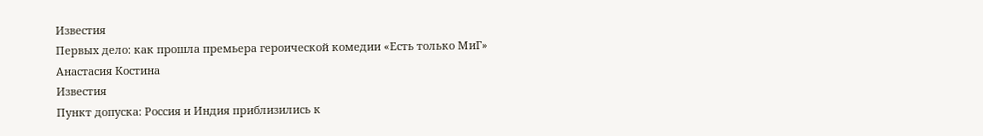Известия
Первых дело: как прошла премьера героической комедии «Есть только МиГ»
Анастасия Костина
Известия
Пункт допуска: Россия и Индия приблизились к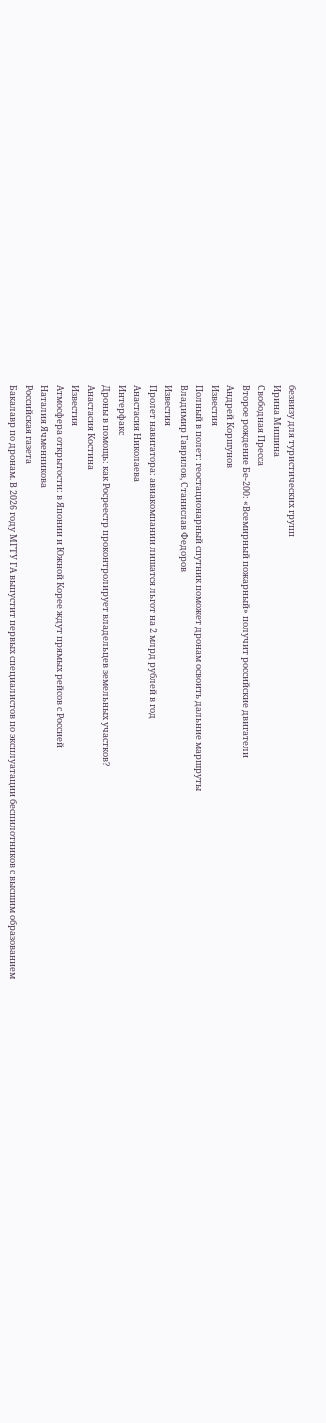безвизу для туристических групп
Ирина Мишина
Свободная Пресса
Второе рождение Бе-200: «Всемирный пожарный» получит российские двигатели
Андрей Коршунов
Известия
Полный в полет: геостационарный спутник поможет дронам освоить дальние маршруты
Владимир Гаврилов, Станислав Федоров
Известия
Пролет навигатора: авиакомпании лишатся льгот на 2 млрд рублей в год
Анастасия Николаева
Интерфакс
Дроны в помощь: как Росреестр проконтролирует владельцев земельных участков?
Анастасия Костина
Известия
Атмосфера открытости: в Японии и Южной Корее ждут прямых рейсов с Россией
Наталия Ячменникова
Российская газета
Бакалавр по дронам. В 2026 году МГТУ ГА выпустит первых специалистов по эксплуатации беспилотников с высшим образованием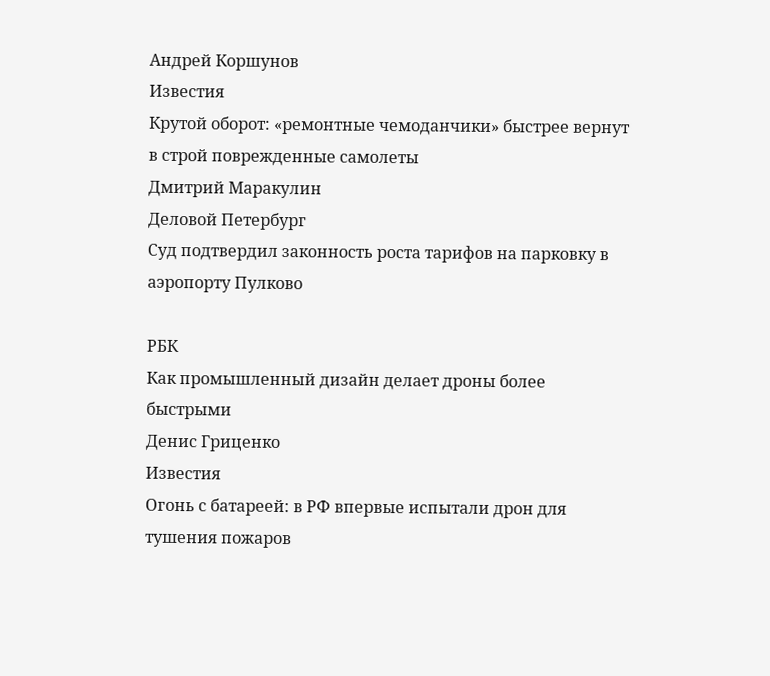Андрей Коршунов
Известия
Крутой оборот: «ремонтные чемоданчики» быстрее вернут в строй поврежденные самолеты
Дмитрий Маракулин
Деловой Петербург
Суд подтвердил законность роста тарифов на парковку в аэропорту Пулково

РБК
Как промышленный дизайн делает дроны более быстрыми
Денис Гриценко
Известия
Огонь с батареей: в РФ впервые испытали дрон для тушения пожаров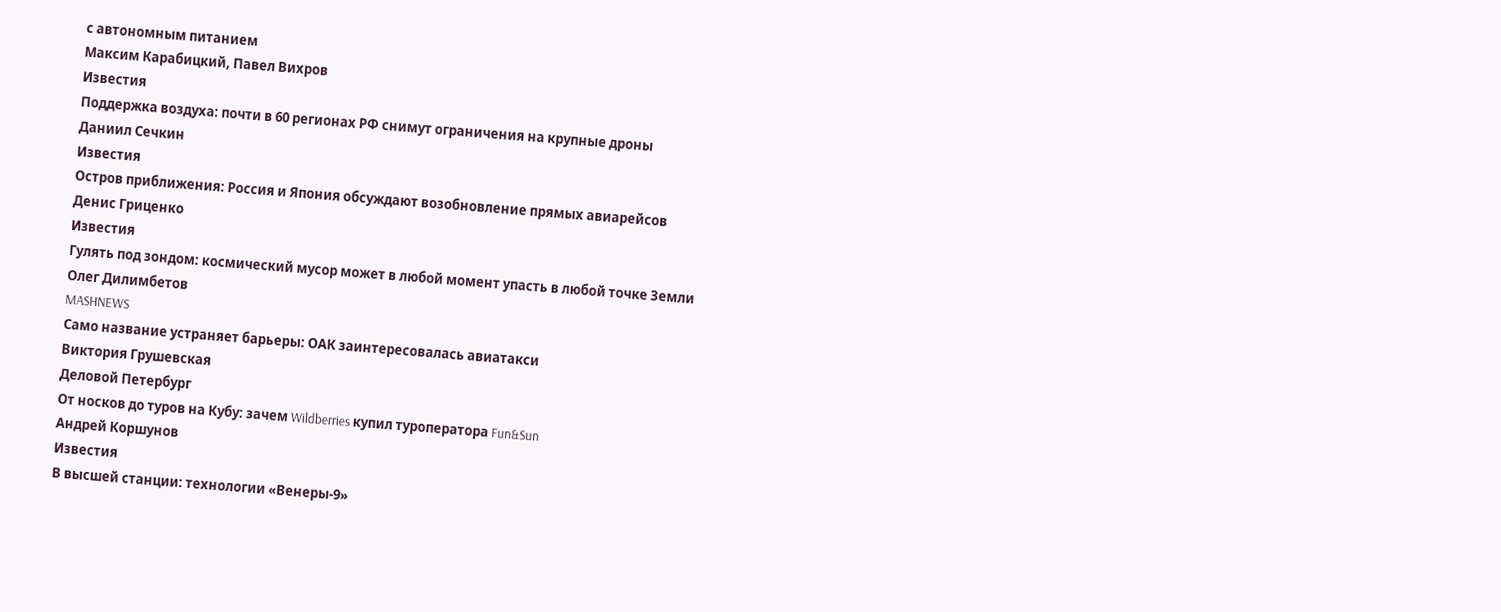с автономным питанием
Максим Карабицкий, Павел Вихров
Известия
Поддержка воздуха: почти в 60 регионах РФ снимут ограничения на крупные дроны
Даниил Сечкин
Известия
Остров приближения: Россия и Япония обсуждают возобновление прямых авиарейсов
Денис Гриценко
Известия
Гулять под зондом: космический мусор может в любой момент упасть в любой точке Земли
Олег Дилимбетов
MASHNEWS
Само название устраняет барьеры: ОАК заинтересовалась авиатакси
Виктория Грушевская
Деловой Петербург
От носков до туров на Кубу: зачем Wildberries купил туроператора Fun&Sun
Андрей Коршунов
Известия
В высшей станции: технологии «Венеры-9»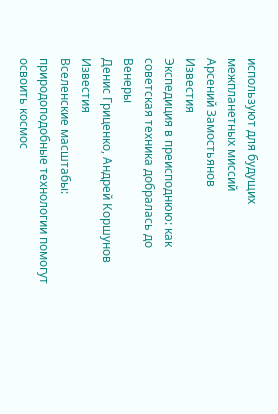используют для будущих межпланетных миссий
Арсений Замостьянов
Известия
Экспедиция в преисподнюю: как советская техника добралась до Венеры
Денис Гриценко, Андрей Коршунов
Известия
Вселенские масштабы: природоподобные технологии помогут освоить космос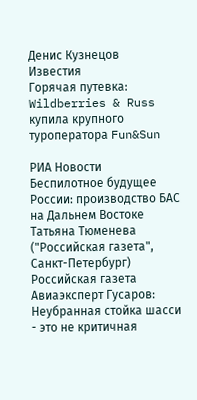Денис Кузнецов
Известия
Горячая путевка: Wildberries & Russ купила крупного туроператора Fun&Sun

РИА Новости
Беспилотное будущее России: производство БАС на Дальнем Востоке
Татьяна Тюменева ("Российская газета", Санкт-Петербург)
Российская газета
Авиаэксперт Гусаров: Неубранная стойка шасси - это не критичная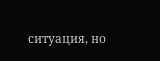ситуация, но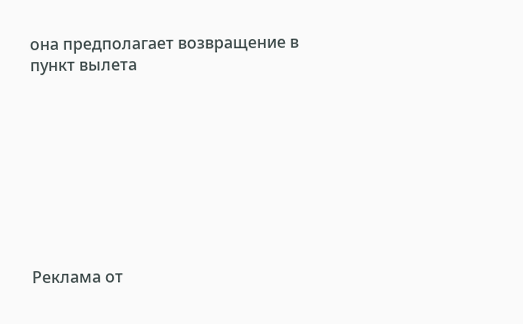она предполагает возвращение в пункт вылета









Реклама от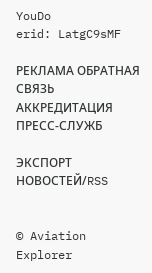YouDo
erid: LatgC9sMF

РЕКЛАМА ОБРАТНАЯ СВЯЗЬ АККРЕДИТАЦИЯ ПРЕСС-СЛУЖБ

ЭКСПОРТ НОВОСТЕЙ/RSS


© Aviation Explorer